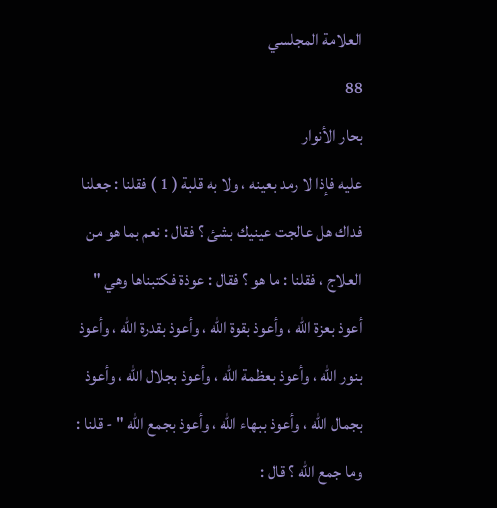العلامة المجلسي
88
بحار الأنوار
عليه فإذا لا رمد بعينه ، ولا به قلبة ( 1 ) فقلنا : جعلنا فداك هل عالجت عينيك بشئ ؟ فقال : نعم بما هو من العلاج ، فقلنا : ما هو ؟ فقال : عوذة فكتبناها وهي " أعوذ بعزة الله ، وأعوذ بقوة الله ، وأعوذ بقدرة الله ، وأعوذ بنور الله ، وأعوذ بعظمة الله ، وأعوذ بجلال الله ، وأعوذ بجمال الله ، وأعوذ ببهاء الله ، وأعوذ بجمع الله " - قلنا : وما جمع الله ؟ قال :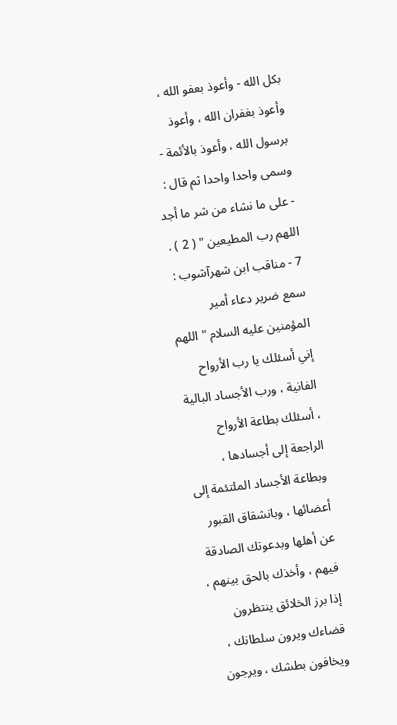بكل الله - وأعوذ بعفو الله ، وأعوذ بغفران الله ، وأعوذ برسول الله ، وأعوذ بالأئمة - وسمى واحدا واحدا ثم قال : - على ما نشاء من شر ما أجد اللهم رب المطيعين " ( 2 ) . 7 - مناقب ابن شهرآشوب : سمع ضرير دعاء أمير المؤمنين عليه السلام " اللهم إني أسئلك يا رب الأرواح الفانية ، ورب الأجساد البالية ، أسئلك بطاعة الأرواح الراجعة إلى أجسادها ، وبطاعة الأجساد الملتئمة إلى أعضائها ، وبانشقاق القبور عن أهلها وبدعوتك الصادقة فيهم ، وأخذك بالحق بينهم ، إذا برز الخلائق ينتظرون قضاءك ويرون سلطانك ، ويخافون بطشك ، ويرجون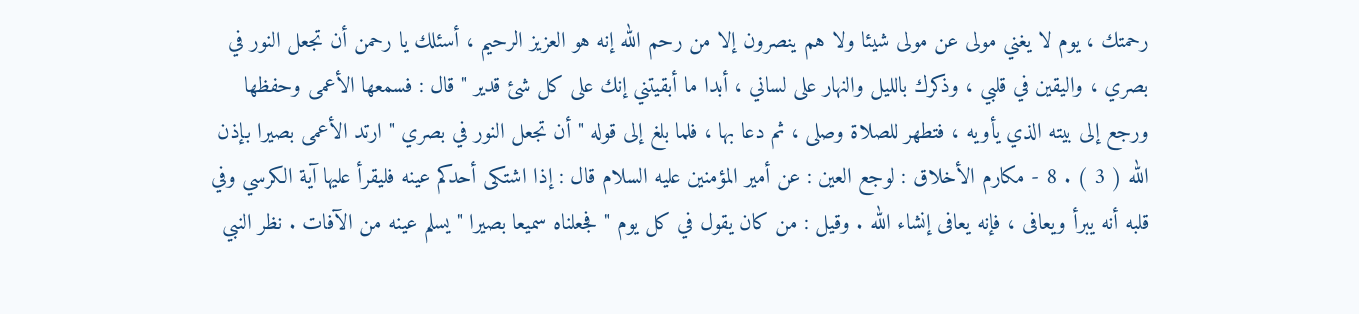رحمتك ، يوم لا يغني مولى عن مولى شيئا ولا هم ينصرون إلا من رحم الله إنه هو العزيز الرحيم ، أسئلك يا رحمن أن تجعل النور في بصري ، واليقين في قلبي ، وذكرك بالليل والنهار على لساني ، أبدا ما أبقيتني إنك على كل شئ قدير " قال : فسمعها الأعمى وحفظها ورجع إلى بيته الذي يأويه ، فتطهر للصلاة وصلى ، ثم دعا بها ، فلما بلغ إلى قوله " أن تجعل النور في بصري " ارتد الأعمى بصيرا بإذن الله ( 3 ) . 8 - مكارم الأخلاق : لوجع العين : عن أمير المؤمنين عليه السلام قال : إذا اشتكى أحدكم عينه فليقرأ عليها آية الكرسي وفي قلبه أنه يبرأ ويعافى ، فإنه يعافى إنشاء الله . وقيل : من كان يقول في كل يوم " فجعلناه سميعا بصيرا " يسلم عينه من الآفات . نظر النبي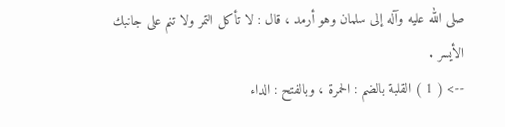صلى الله عليه وآله إلى سلمان وهو أرمد ، قال : لا تأكل التمر ولا تنم على جانبك الأيسر .
--> ( 1 ) القلبة بالضم : الحمرة ، وبالفتح : الداء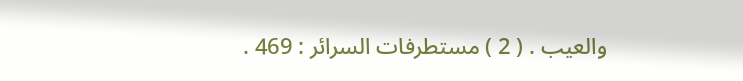والعيب . ( 2 ) مستطرفات السرائر : 469 .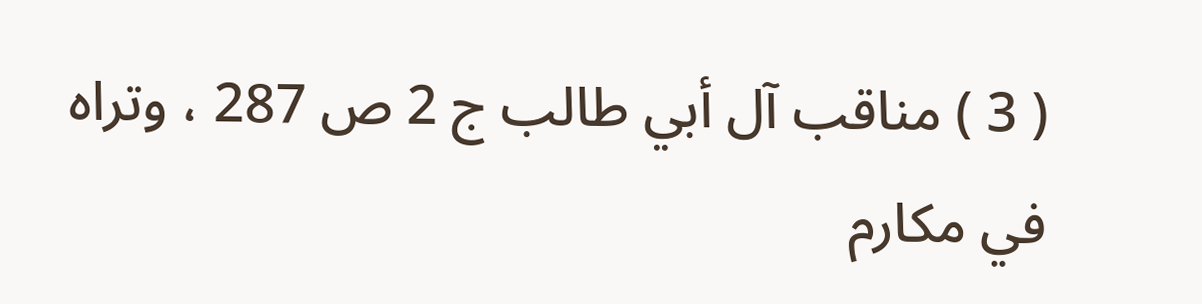( 3 ) مناقب آل أبي طالب ج 2 ص 287 ، وتراه في مكارم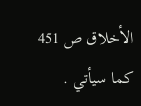الأخلاق ص 451 كما سيأتي .